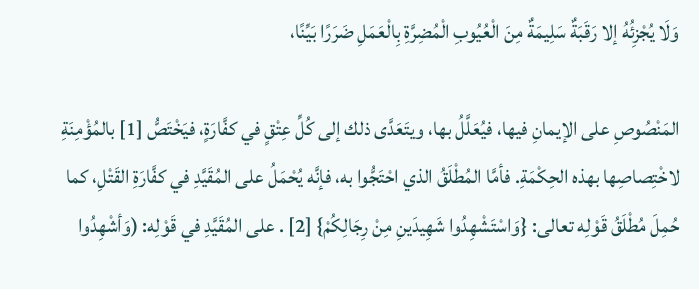وَلَا يُجْزِئُهُ إلا رَقَبَةٌ سَلِيمَةٌ مِنَ الْعُيُوبِ الْمُضِرَّةِ بِالْعَمَلِ ضَرَرًا بَيِّنًا،

المَنْصُوصِ على الإيمانِ فيها، فيُعَلَّلُ بها، ويتَعَدَّى ذلك إلى كُلِّ عِتْقٍ في كفَّارَةٍ، فيَخْتَصُّ [1] بالمُؤْمِنَةِ لاخْتِصاصِها بهذه الحِكْمَةِ. فأمَّا المُطْلَقُ الذي احْتَجُّوا به، فإنَّه يُحْمَلُ على المُقَيَّدِ في كفَّارَةِ القَتْلِ، كما حُمِلَ مُطْلَقُ قَوْلِه تعالى: {وَاسْتَشْهِدُوا شَهِيدَينِ مِنْ رِجَالِكُمْ} [2] . على المُقَيَّدِ في قَوْلِه: (وَأشْهِدُوا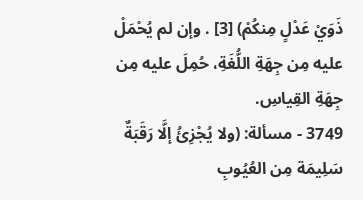ذَوَيْ عَدْلٍ مِنكُمْ) [3] . وإن لم يُحْمَلْ عليه مِن جِهَةِ اللُّغَةِ، حُمِلَ عليه مِن جِهَةِ القِياسِ.
3749 - مسألة: (ولا يُجْزِئُ إلَّا رَقَبَةٌ سَلِيمَة مِن العُيُوبِ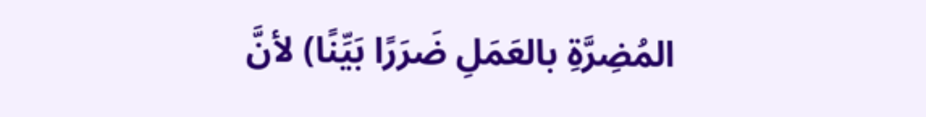المُضِرَّةِ بالعَمَلِ ضَرَرًا بَيِّنًا) لأنَّ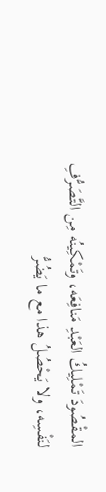المقْصُودَ تَمْلِيكُ العَبْدِ مَنافِعَه، وتَمْكِينُه مِن التَّصَرُّفِ لنَفْسِه، ولا يَحْصُلُ هذا مع ما يَضُرُّ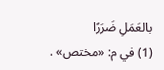بالعَمَلِ ضَرَرًا
(1) في م: «مختص» .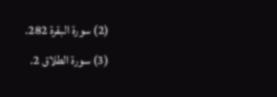(2) سورة البقرة 282.
(3) سورة الطلاق 2.